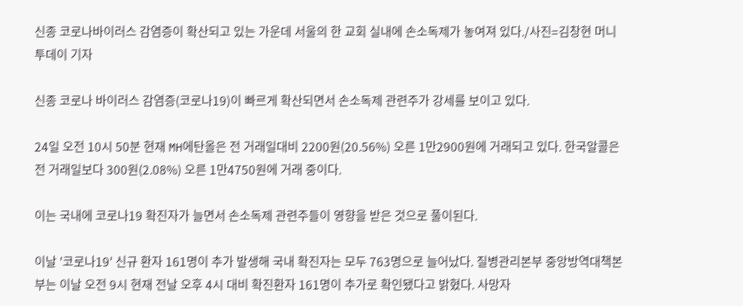신종 코로나바이러스 감염증이 확산되고 있는 가운데 서울의 한 교회 실내에 손소독제가 놓여져 있다./사진=김창현 머니투데이 기자

신종 코로나 바이러스 감염증(코로나19)이 빠르게 확산되면서 손소독제 관련주가 강세를 보이고 있다.

24일 오전 10시 50분 현재 MH에탄올은 전 거래일대비 2200원(20.56%) 오른 1만2900원에 거래되고 있다. 한국알콜은 전 거래일보다 300원(2.08%) 오른 1만4750원에 거래 중이다.

이는 국내에 코로나19 확진자가 늘면서 손소독제 관련주들이 영향을 받은 것으로 풀이된다.

이날 '코로나19' 신규 환자 161명이 추가 발생해 국내 확진자는 모두 763명으로 늘어났다. 질병관리본부 중앙방역대책본부는 이날 오전 9시 현재 전날 오후 4시 대비 확진환자 161명이 추가로 확인됐다고 밝혔다. 사망자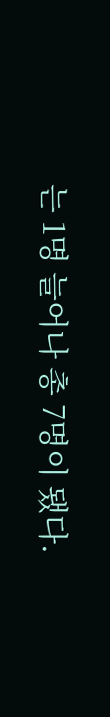는 1명 늘어나 총 7명이 됐다.